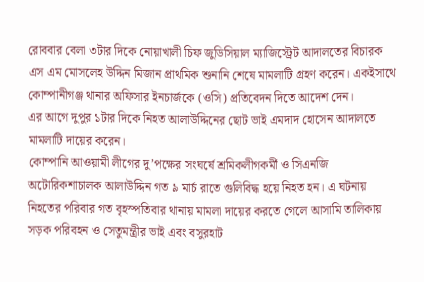রোববার বেলা ৩টার দিকে নোয়াখালী চিফ জুডিসিয়াল ম্যাজিস্ট্রেট আদালতের বিচারক এস এম মোসলেহ উদ্দিন মিজান প্রাথমিক শুনানি শেষে মামলাটি গ্রহণ করেন। একইসাথে কোম্পানীগঞ্জ থানার অফিসার ইনচার্জকে (ওসি) প্রতিবেদন দিতে আদেশ দেন।
এর আগে দুপুর ১টার দিকে নিহত আলাউদ্দিনের ছোট ভাই এমদাদ হোসেন আদালতে মামলাটি দায়ের করেন।
কোম্পানি আওয়ামী লীগের দু’পক্ষের সংঘর্ষে শ্রমিকলীগকর্মী ও সিএনজি অটোরিকশাচালক আলাউদ্দিন গত ৯ মার্চ রাতে গুলিবিদ্ধ হয়ে নিহত হন। এ ঘটনায় নিহতের পরিবার গত বৃহস্পতিবার থানায় মামলা দায়ের করতে গেলে আসামি তালিকায় সড়ক পরিবহন ও সেতুমন্ত্রীর ভাই এবং বসুরহাট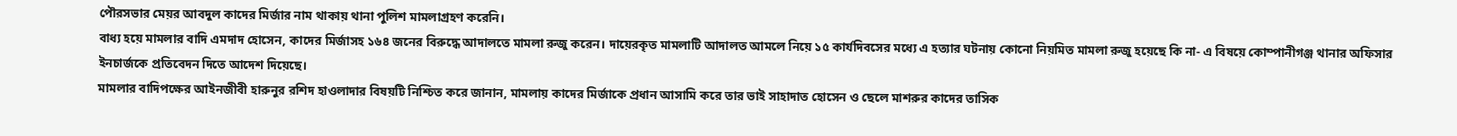পৌরসভার মেয়র আবদুল কাদের মির্জার নাম থাকায় থানা পুলিশ মামলাগ্রহণ করেনি।
বাধ্য হয়ে মামলার বাদি এমদাদ হোসেন, কাদের মির্জাসহ ১৬৪ জনের বিরুদ্ধে আদালতে মামলা রুজু করেন। দায়েরকৃত মামলাটি আদালত আমলে নিয়ে ১৫ কার্যদিবসের মধ্যে এ হত্যার ঘটনায় কোনো নিয়মিত মামলা রুজু হয়েছে কি না- এ বিষয়ে কোম্পানীগঞ্জ থানার অফিসার ইনচার্জকে প্রতিবেদন দিতে আদেশ দিয়েছে।
মামলার বাদিপক্ষের আইনজীবী হারুনুর রশিদ হাওলাদার বিষয়টি নিশ্চিত করে জানান, মামলায় কাদের মির্জাকে প্রধান আসামি করে তার ভাই সাহাদাত হোসেন ও ছেলে মাশরুর কাদের তাসিক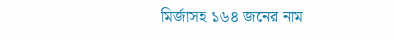মির্জাসহ ১৬৪ জনের নাম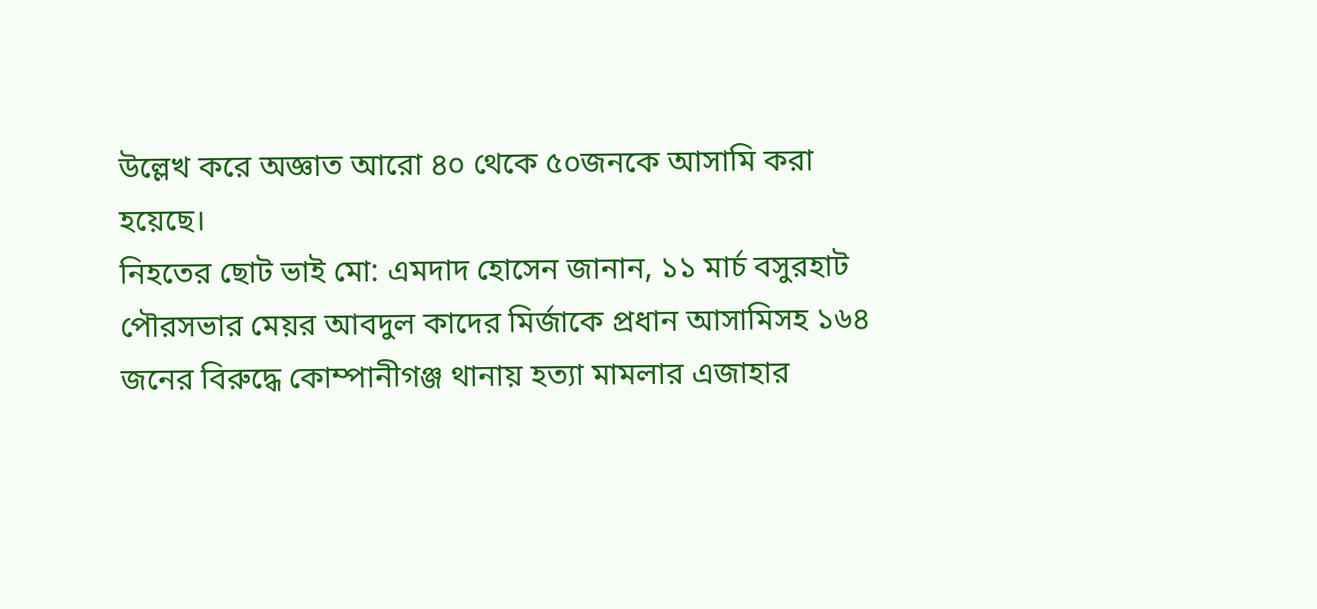উল্লেখ করে অজ্ঞাত আরো ৪০ থেকে ৫০জনকে আসামি করা হয়েছে।
নিহতের ছোট ভাই মো: এমদাদ হোসেন জানান, ১১ মার্চ বসুরহাট পৌরসভার মেয়র আবদুল কাদের মির্জাকে প্রধান আসামিসহ ১৬৪ জনের বিরুদ্ধে কোম্পানীগঞ্জ থানায় হত্যা মামলার এজাহার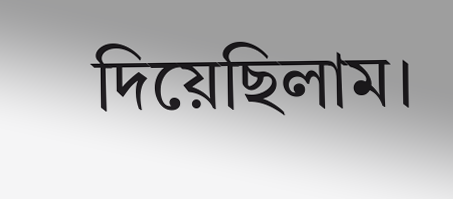দিয়েছিলাম।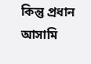কিন্তু প্রধান আসামি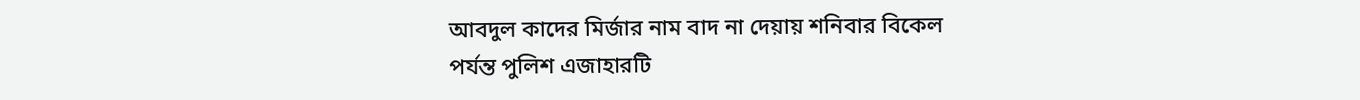আবদুল কাদের মির্জার নাম বাদ না দেয়ায় শনিবার বিকেল পর্যন্ত পুলিশ এজাহারটি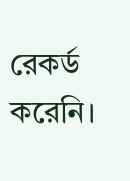রেকর্ড করেনি।